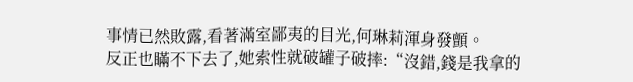事情已然敗露,看著滿室鄙夷的目光,何琳莉渾身發顫。
反正也瞞不下去了,她索性就破罐子破摔:“沒錯,錢是我拿的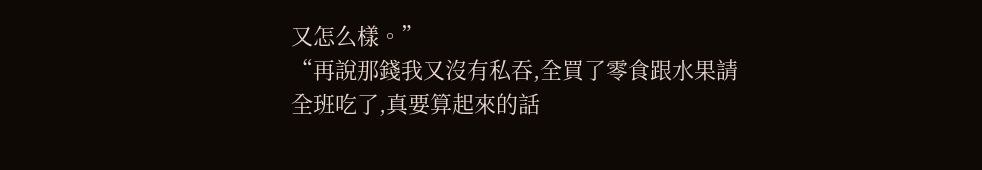又怎么樣。”
“再說那錢我又沒有私吞,全買了零食跟水果請全班吃了,真要算起來的話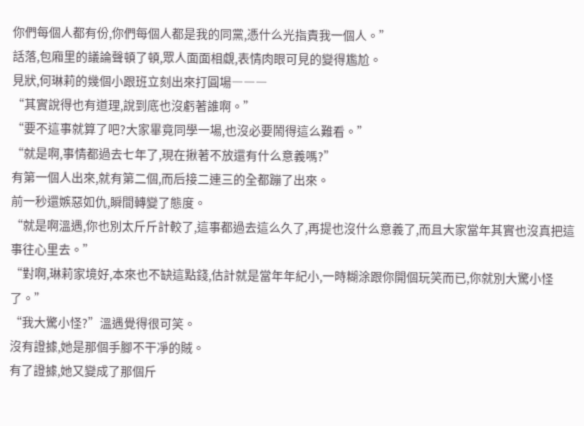你們每個人都有份,你們每個人都是我的同黨,憑什么光指責我一個人。”
話落,包廂里的議論聲頓了頓,眾人面面相覷,表情肉眼可見的變得尷尬。
見狀,何琳莉的幾個小跟班立刻出來打圓場―――
“其實說得也有道理,說到底也沒虧著誰啊。”
“要不這事就算了吧?大家畢竟同學一場,也沒必要鬧得這么難看。”
“就是啊,事情都過去七年了,現在揪著不放還有什么意義嗎?”
有第一個人出來,就有第二個,而后接二連三的全都蹦了出來。
前一秒還嫉惡如仇,瞬間轉變了態度。
“就是啊溫遇,你也別太斤斤計較了,這事都過去這么久了,再提也沒什么意義了,而且大家當年其實也沒真把這事往心里去。”
“對啊,琳莉家境好,本來也不缺這點錢,估計就是當年年紀小,一時糊涂跟你開個玩笑而已,你就別大驚小怪了。”
“我大驚小怪?”溫遇覺得很可笑。
沒有證據,她是那個手腳不干凈的賊。
有了證據,她又變成了那個斤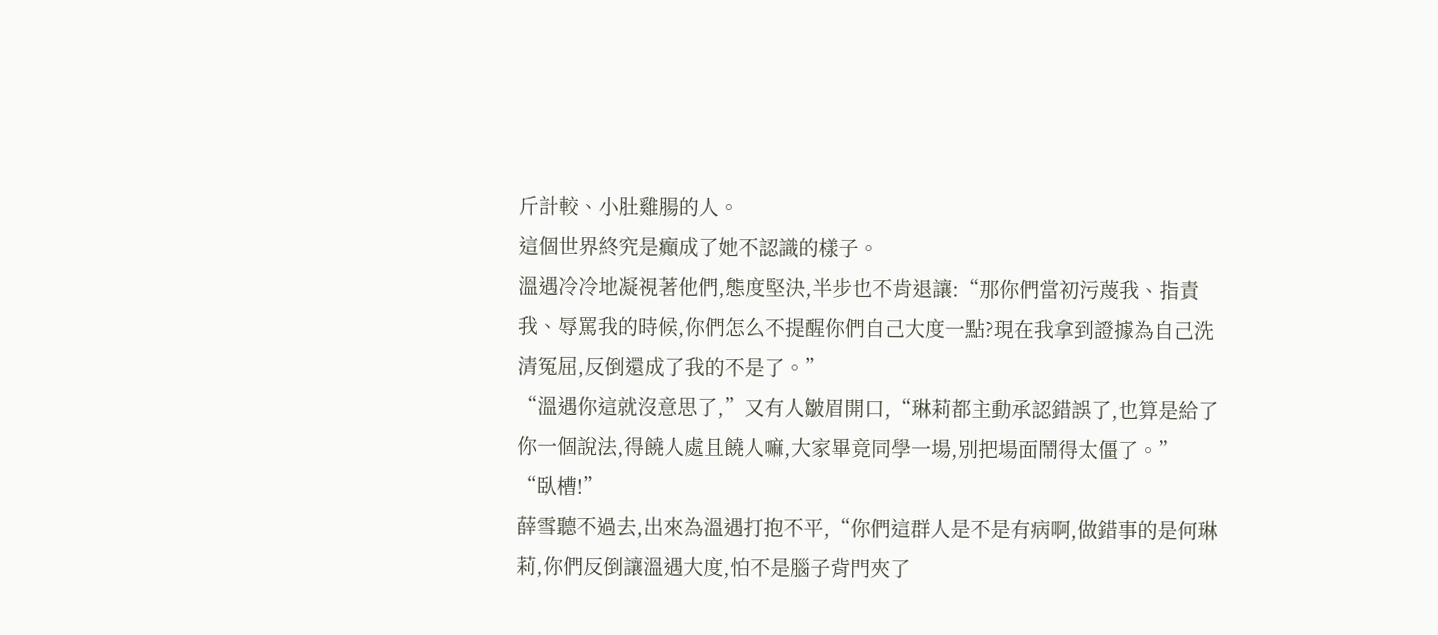斤計較、小肚雞腸的人。
這個世界終究是癲成了她不認識的樣子。
溫遇冷冷地凝視著他們,態度堅決,半步也不肯退讓:“那你們當初污蔑我、指責我、辱罵我的時候,你們怎么不提醒你們自己大度一點?現在我拿到證據為自己洗清冤屈,反倒還成了我的不是了。”
“溫遇你這就沒意思了,”又有人皺眉開口,“琳莉都主動承認錯誤了,也算是給了你一個說法,得饒人處且饒人嘛,大家畢竟同學一場,別把場面鬧得太僵了。”
“臥槽!”
薛雪聽不過去,出來為溫遇打抱不平,“你們這群人是不是有病啊,做錯事的是何琳莉,你們反倒讓溫遇大度,怕不是腦子背門夾了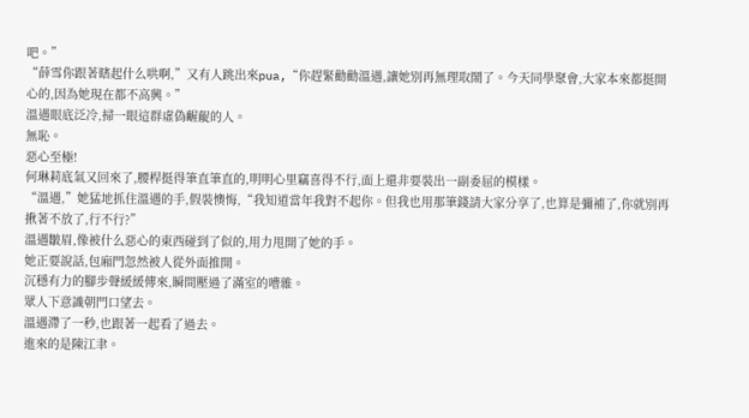吧。”
“薛雪你跟著瞎起什么哄啊,”又有人跳出來pua,“你趕緊勸勸溫遇,讓她別再無理取鬧了。今天同學聚會,大家本來都挺開心的,因為她現在都不高興。”
溫遇眼底泛冷,掃一眼這群虛偽齷齪的人。
無恥。
惡心至極!
何琳莉底氣又回來了,腰桿挺得筆直筆直的,明明心里竊喜得不行,面上還非要裝出一副委屈的模樣。
“溫遇,”她猛地抓住溫遇的手,假裝懊悔,“我知道當年我對不起你。但我也用那筆錢請大家分享了,也算是彌補了,你就別再揪著不放了,行不行?”
溫遇皺眉,像被什么惡心的東西碰到了似的,用力甩開了她的手。
她正要說話,包廂門忽然被人從外面推開。
沉穩有力的腳步聲緩緩傳來,瞬間壓過了滿室的嘈雜。
眾人下意識朝門口望去。
溫遇滯了一秒,也跟著一起看了過去。
進來的是陳江聿。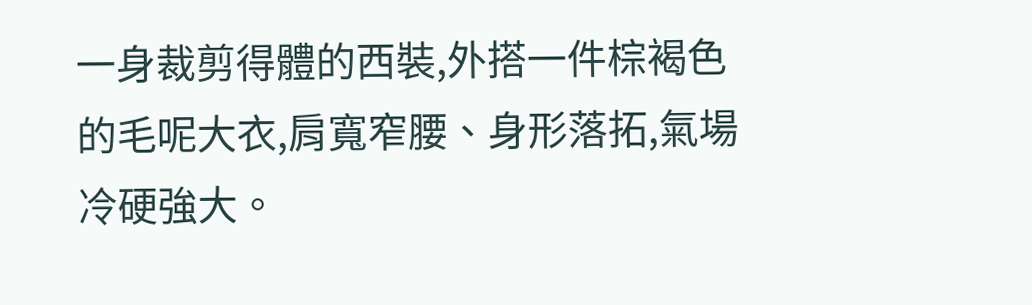一身裁剪得體的西裝,外搭一件棕褐色的毛呢大衣,肩寬窄腰、身形落拓,氣場冷硬強大。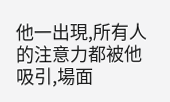他一出現,所有人的注意力都被他吸引,場面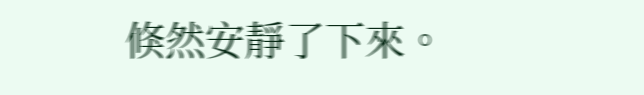倏然安靜了下來。